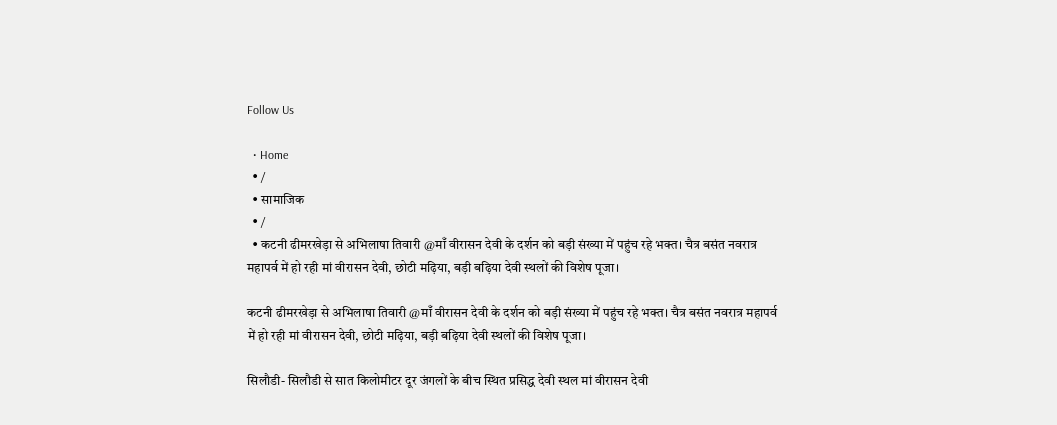Follow Us

  • Home
  • /
  • सामाजिक
  • /
  • कटनी ढीमरखेड़ा से अभिलाषा तिवारी @माँ वीरासन देवी के दर्शन को बड़ी संख्या में पहुंच रहे भक्त। चैत्र बसंत नवरात्र महापर्व में हो रही मां वीरासन देवी, छोटी मढ़िया, बड़ी बढ़िया देवी स्थलों की विशेष पूजा।

कटनी ढीमरखेड़ा से अभिलाषा तिवारी @माँ वीरासन देवी के दर्शन को बड़ी संख्या में पहुंच रहे भक्त। चैत्र बसंत नवरात्र महापर्व में हो रही मां वीरासन देवी, छोटी मढ़िया, बड़ी बढ़िया देवी स्थलों की विशेष पूजा।

सिलौडी- सिलौडी से सात किलोमीटर दूर जंगलों के बीच स्थित प्रसिद्ध देवी स्थल मां वीरासन देवी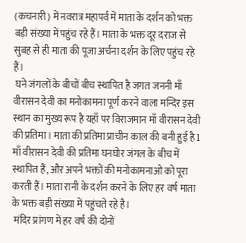(कचनारी) में नवरात्र महापर्व में माता के दर्शन को भक्त बड़ी संख्या में पहुंच रहे हैं। माता के भक्त दूर दराज से सुबह से ही माता की पूजा अर्चना दर्शन के लिए पहुंच रहे हैं।
 घने जंगलों के बीचों बीच स्थापित है जगत जननी माँ वीरासन देवी का मनोकामना पूर्ण करने वाला मन्दिर इस स्थान का मुख्य रूप है यहाँ पर विराजमान माँ वीरासन देवी की प्रतिमा। माता की प्रतिमा प्राचीन काल की बनी हुई है l माँ वीरासन देवी की प्रतिमा घनघोर जंगल के बीच में स्थापित हैं, और अपने भक्तों की मनोकामनाओ को पूरा करती हैं। माता रानी के दर्शन करने के लिए हर वर्ष माता के भक्त बड़ी संख्या में पहुंचते रहे है।
 मंदिर प्रांगण में हर वर्ष की दोनों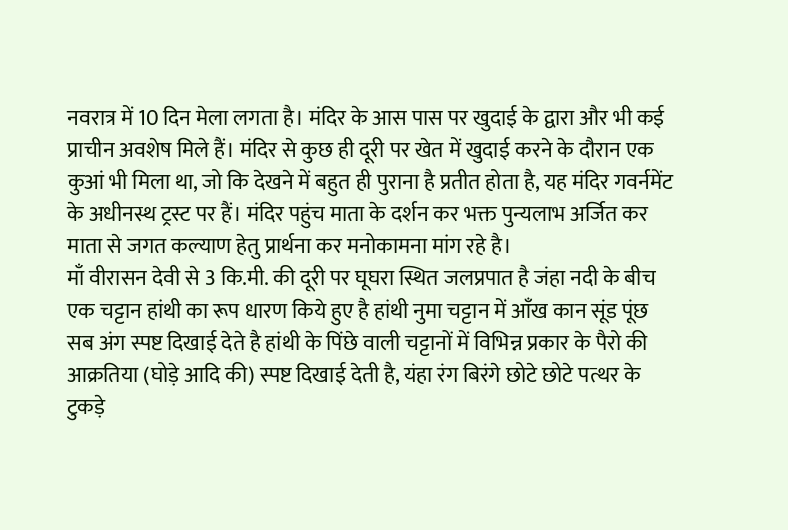नवरात्र में 10 दिन मेला लगता है। मंदिर के आस पास पर खुदाई के द्वारा और भी कई प्राचीन अवशेष मिले हैं। मंदिर से कुछ ही दूरी पर खेत में खुदाई करने के दौरान एक कुआं भी मिला था, जो कि देखने में बहुत ही पुराना है प्रतीत होता है, यह मंदिर गवर्नमेंट के अधीनस्थ ट्रस्ट पर हैं। मंदिर पहुंच माता के दर्शन कर भक्त पुन्यलाभ अर्जित कर माता से जगत कल्याण हेतु प्रार्थना कर मनोकामना मांग रहे है।
माँ वीरासन देवी से 3 कि.मी. की दूरी पर घूघरा स्थित जलप्रपात है जंहा नदी के बीच एक चट्टान हांथी का रूप धारण किये हुए है हांथी नुमा चट्टान में आँख कान सूंड पूंछ सब अंग स्पष्ट दिखाई देते है हांथी के पिंछे वाली चट्टानों में विभिन्न प्रकार के पैरो की आक्रतिया (घोड़े आदि की) स्पष्ट दिखाई देती है, यंहा रंग बिरंगे छोटे छोटे पत्थर के टुकड़े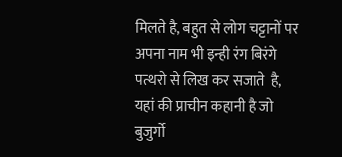मिलते है, बहुत से लोग चट्टानों पर अपना नाम भी इन्ही रंग बिरंगे पत्थरो से लिख कर सजाते  है, यहां की प्राचीन कहानी है जो बुजुर्गो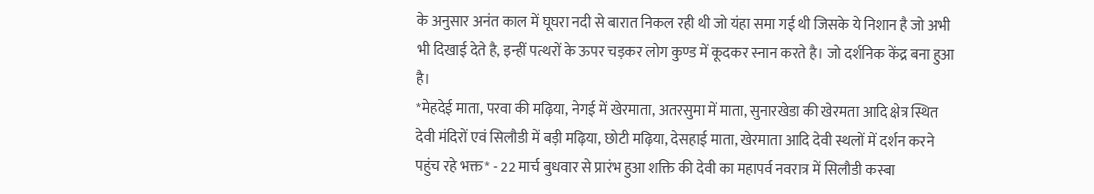के अनुसार अनंत काल में घूघरा नदी से बारात निकल रही थी जो यंहा समा गई थी जिसके ये निशान है जो अभी भी दिखाई देते है, इन्हीं पत्थरों के ऊपर चड़कर लोग कुण्ड में कूदकर स्नान करते है। जो दर्शनिक केंद्र बना हुआ है।
*मेहदेई माता, परवा की मढ़िया, नेगई में खेरमाता, अतरसुमा में माता, सुनारखेडा की खेरमता आदि क्षेत्र स्थित देवी मंदिरों एवं सिलौडी में बड़ी मढ़िया, छोटी मढ़िया, देसहाई माता, खेरमाता आदि देवी स्थलों में दर्शन करने पहुंच रहे भक्त* - 22 मार्च बुधवार से प्रारंभ हुआ शक्ति की देवी का महापर्व नवरात्र में सिलौडी कस्बा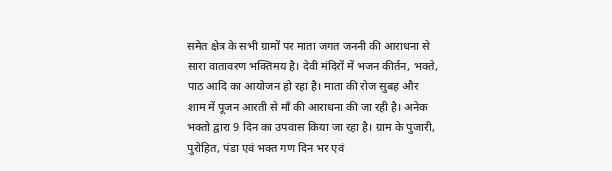समेत क्षेत्र के सभी ग्रामों पर माता जगत जननी की आराधना से सारा वातावरण भक्तिमय है। देवी मंदिरों में भजन कीर्तन, भक्ते, पाठ आदि का आयोजन हो रहा है। माता की रोज सुबह और शाम में पूजन आरती से माँ की आराधना की जा रही है। अनेक भक्तो द्वारा 9 दिन का उपवास किया जा रहा है। ग्राम के पुजारी, पुरोहित, पंडा एवं भक्त गण दिन भर एवं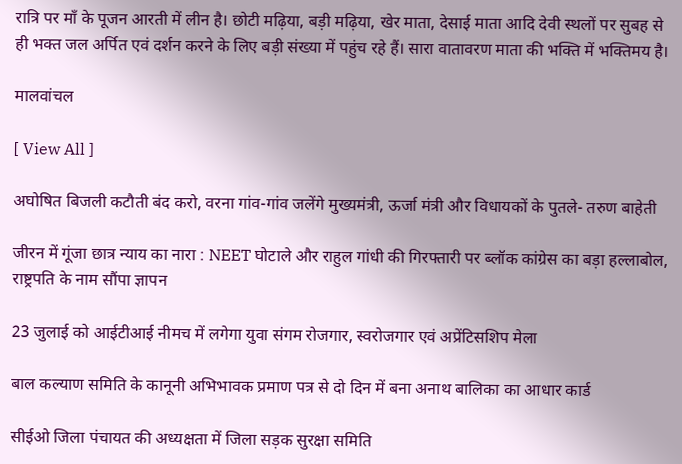रात्रि पर माँ के पूजन आरती में लीन है। छोटी मढ़िया, बड़ी मढ़िया, खेर माता, देसाई माता आदि देवी स्थलों पर सुबह से ही भक्त जल अर्पित एवं दर्शन करने के लिए बड़ी संख्या में पहुंच रहे हैं। सारा वातावरण माता की भक्ति में भक्तिमय है।

मालवांचल

[ View All ]

अघोषित बिजली कटौती बंद करो, वरना गांव-गांव जलेंगे मुख्यमंत्री, ऊर्जा मंत्री और विधायकों के पुतले- तरुण बाहेती

जीरन में गूंजा छात्र न्याय का नारा : NEET घोटाले और राहुल गांधी की गिरफ्तारी पर ब्लॉक कांग्रेस का बड़ा हल्लाबोल, राष्ट्रपति के नाम सौंपा ज्ञापन

23 जुलाई को आईटीआई नीमच में लगेगा युवा संगम रोजगार, स्वरोजगार एवं अप्रेंटिसशिप मेला

बाल कल्याण समिति के कानूनी अभिभावक प्रमाण पत्र से दो दिन में बना अनाथ बालिका का आधार कार्ड

सीईओ जिला पंचायत की अध्यक्षता में जिला सड़क सुरक्षा समिति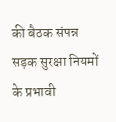की बैठक संपन्न सड़क सुरक्षा नियमों के प्रभावी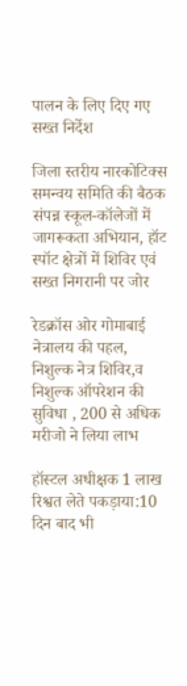पालन के लिए दिए गए सख्त निर्देश

जिला स्तरीय नारकोटिक्स समन्वय समिति की बैठक संपन्न स्कूल-कॉलेजों में जागरूकता अभियान, हॉट स्पॉट क्षेत्रों में शिविर एवं सख्त निगरानी पर जोर

रेडक्रॉस ओर गोमाबाई नेत्रालय की पहल, निशुल्क नेत्र शिविर,व निशुल्क ऑपरेशन की सुविधा , 200 से अधिक मरीजो ने लिया लाभ

हॉस्टल अधीक्षक 1 लाख रिश्वत लेते पकड़ाया:10 दिन बाद भी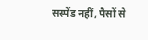सस्पेंड नहीं, पैसों से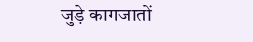जुड़े कागजातों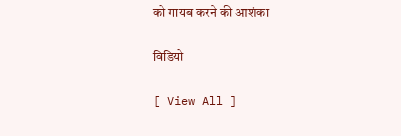को गायब करने की आशंका

विडियो

[ View All ]